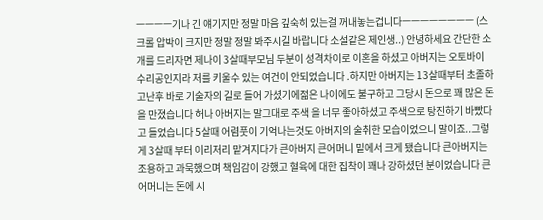ㅡㅡㅡㅡ기나 긴 얘기지만 정말 마음 깊숙히 있는걸 꺼내놓는겁니다ㅡㅡㅡㅡㅡㅡㅡㅡ (스크롤 압박이 크지만 정말 정말 봐주시길 바랍니다 소설같은 제인생..) 안녕하세요 간단한 소개를 드리자면 제나이 3살때부모님 두분이 성격차이로 이혼을 하셨고 아버지는 오토바이 수리공인지라 저를 키울수 있는 여건이 안되었습니다 .하지만 아버지는 13살때부터 초졸하고난후 바로 기술자의 길로 들어 가셨기에젊은 나이에도 불구하고 그당시 돈으로 꽤 많은 돈을 만졌습니다 허나 아버지는 말그대로 주색 을 너무 좋아하셨고 주색으로 탕진하기 바빴다고 들었습니다 5살때 어렴풋이 기억나는것도 아버지의 술취한 모습이었으니 말이죠..그렇게 3살때 부터 이리저리 맡겨지다가 큰아버지 큰어머니 밑에서 크게 됐습니다 큰아버지는 조용하고 과묵했으며 책임감이 강했고 혈육에 대한 집착이 꽤나 강하셨던 분이었습니다 큰어머니는 돈에 시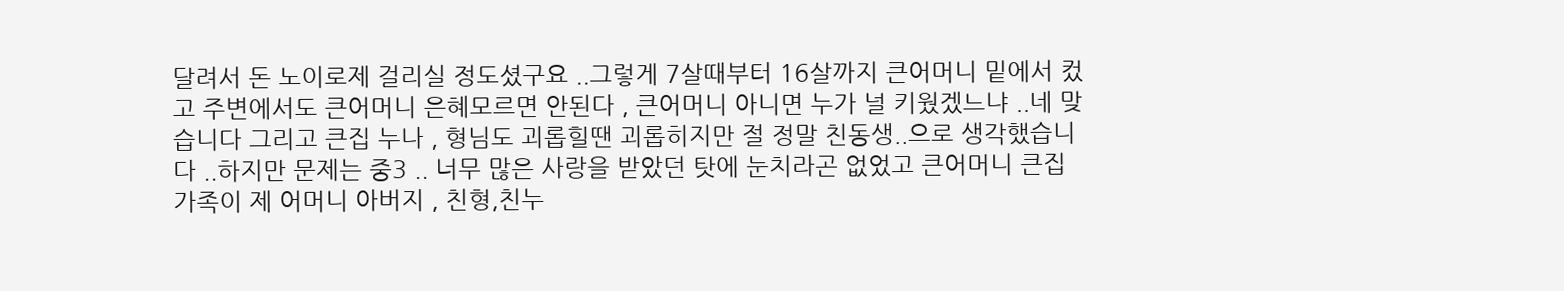달려서 돈 노이로제 걸리실 정도셨구요 ..그렇게 7살때부터 16살까지 큰어머니 밑에서 컸고 주변에서도 큰어머니 은혜모르면 안된다 , 큰어머니 아니면 누가 널 키웠겠느냐 ..네 맞습니다 그리고 큰집 누나 , 형님도 괴롭힐땐 괴롭히지만 절 정말 친동생..으로 생각했습니다 ..하지만 문제는 중3 .. 너무 많은 사랑을 받았던 탓에 눈치라곤 없었고 큰어머니 큰집가족이 제 어머니 아버지 , 친형,친누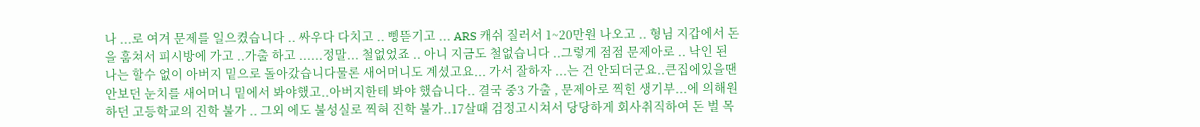나 ...로 여겨 문제를 일으켰습니다 .. 싸우다 다치고 .. 삥뜯기고 ... ARS 캐쉬 질러서 1~20만원 나오고 .. 형님 지갑에서 돈을 훔쳐서 피시방에 가고 ..가출 하고 ......정말... 철없었죠 .. 아니 지금도 철없습니다 ..그렇게 점점 문제아로 .. 낙인 된 나는 할수 없이 아버지 밑으로 돌아갔습니다물론 새어머니도 계셨고요... 가서 잘하자 ...는 건 안되더군요..큰집에있을땐 안보던 눈치를 새어머니 밑에서 봐야했고..아버지한테 봐야 했습니다.. 결국 중3 가출 , 문제아로 찍힌 생기부...에 의해원하던 고등학교의 진학 불가 .. 그외 에도 불성실로 찍혀 진학 불가..17살때 검정고시쳐서 당당하게 회사취직하여 돈 벌 목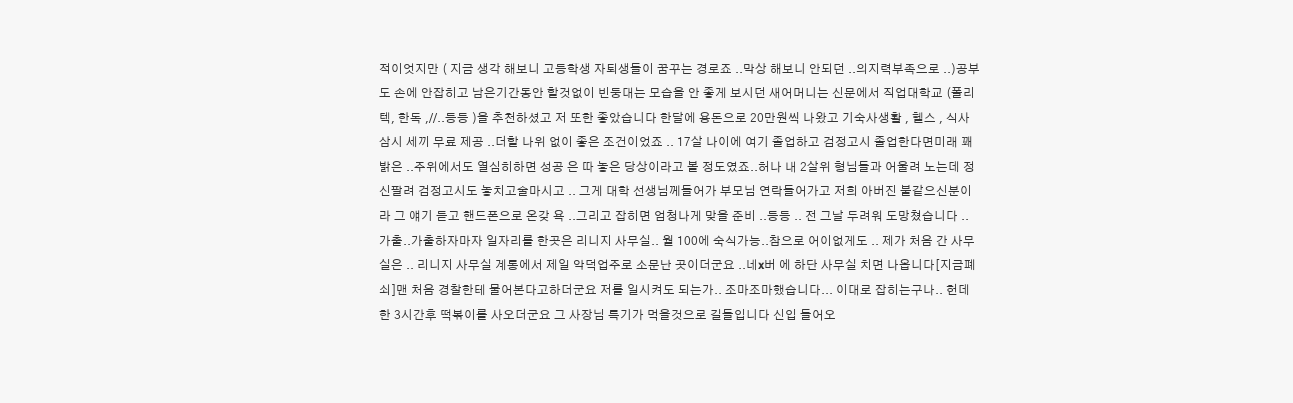적이엇지만 ( 지금 생각 해보니 고등학생 자퇴생들이 꿈꾸는 경로죠 ..막상 해보니 안되던 ..의지력부족으로 ..)공부도 손에 안잡히고 남은기간동안 할것없이 빈둥대는 모습을 안 좋게 보시던 새어머니는 신문에서 직업대학교 (폴리텍, 한독 ,//..등등 )을 추천하셨고 저 또한 좋았습니다 한달에 용돈으로 20만원씩 나왔고 기숙사생활 , 헬스 , 식사 삼시 세끼 무료 제공 ..더할 나위 없이 좋은 조건이었죠 .. 17살 나이에 여기 졸업하고 검정고시 졸업한다면미래 꽤 밝은 ..주위에서도 열심히하면 성공 은 따 놓은 당상이라고 볼 정도였죠..허나 내 2살위 형님들과 어울려 노는데 정신팔려 검정고시도 놓치고술마시고 .. 그게 대학 선생님께들어가 부모님 연락들어가고 저희 아버진 불같으신분이라 그 얘기 듣고 핸드폰으로 온갖 욕 ..그리고 잡히면 엄청나게 맞을 준비 ..등등 .. 전 그날 두려워 도망쳤습니다 .. 가출..가출하자마자 일자리를 한곳은 리니지 사무실.. 월 100에 숙식가능..참으로 어이없게도 .. 제가 처음 간 사무실은 .. 리니지 사무실 계통에서 제일 악덕업주로 소문난 곳이더군요 ..네x버 에 하단 사무실 치면 나옵니다[지금폐쇠]맨 처음 경찰한테 물어본다고하더군요 저를 일시켜도 되는가.. 조마조마했습니다... 이대로 잡히는구나.. 헌데 한 3시간후 떡볶이를 사오더군요 그 사장님 특기가 먹을것으로 길들입니다 신입 들어오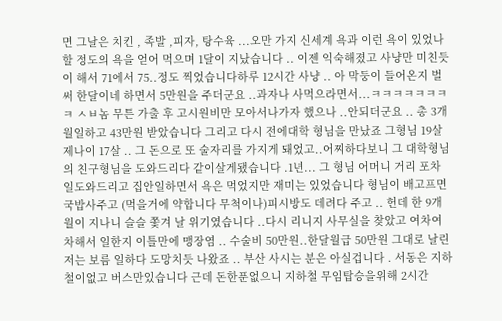면 그날은 치킨 , 족발 ,피자, 탕수육 ...오만 가지 신세계 욕과 이런 욕이 있었나 할 정도의 욕을 얻어 먹으며 1달이 지났습니다 .. 이젠 익숙해졌고 사냥만 미친듯이 해서 71에서 75..정도 찍었습니다하루 12시간 사냥 .. 아 막둥이 들어온지 벌써 한달이네 하면서 5만원을 주더군요 ..과자나 사먹으라면서...ㅋㅋㅋㅋㅋㅋㅋㅋ ㅅㅂ놈 무튼 가출 후 고시원비만 모아서나가자 했으나 ..안되더군요 .. 총 3개월일하고 43만원 받았습니다 그리고 다시 전에대학 형님을 만났죠 그형님 19살 제나이 17살 .. 그 돈으로 또 술자리를 가지게 돼었고..어찌하다보니 그 대학형님의 친구형님을 도와드리다 같이살게됐습니다 .1년... 그 형님 어머니 거리 포차 일도와드리고 집안일하면서 욕은 먹었지만 재미는 있었습니다 형님이 배고프면 국밥사주고 (먹을거에 약합니다 무척이나)피시방도 데려다 주고 .. 헌데 한 9개월이 지나니 슬슬 쫓겨 날 위기였습니다 ..다시 리니지 사무실을 찾았고 여차여차해서 일한지 이틀만에 맹장염 .. 수술비 50만원..한달월급 50만원 그대로 날린저는 보름 일하다 도망치듯 나왔죠 .. 부산 사시는 분은 아실겁니다 . 서동은 지하철이없고 버스만있습니다 근데 돈한푼없으니 지하철 무임탑승을위해 2시간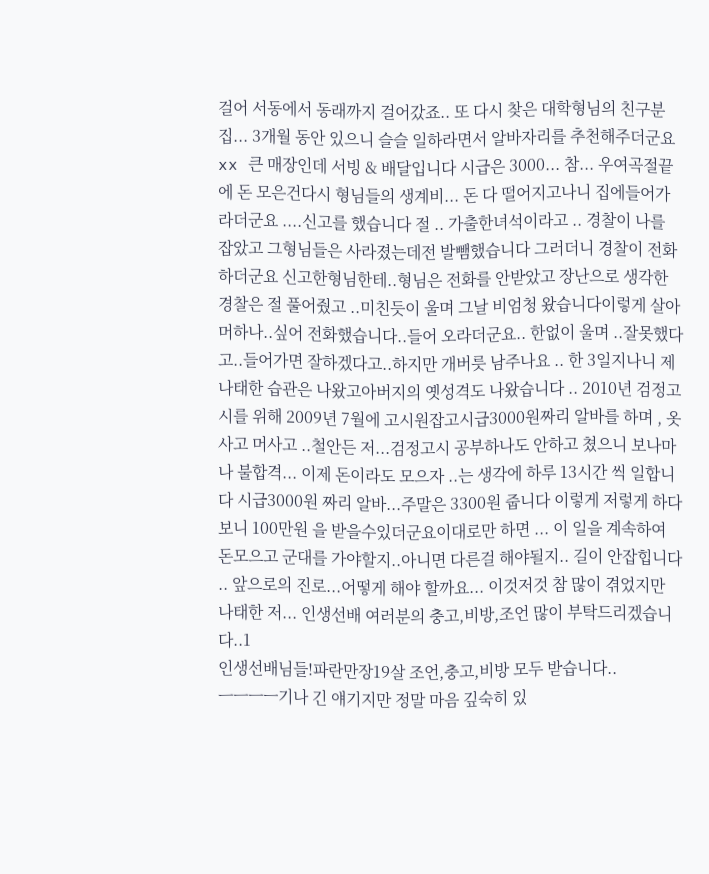걸어 서동에서 동래까지 걸어갔죠.. 또 다시 찾은 대학형님의 친구분집... 3개월 동안 있으니 슬슬 일하라면서 알바자리를 추천해주더군요 xx 큰 매장인데 서빙 & 배달입니다 시급은 3000... 참... 우여곡절끝에 돈 모은건다시 형님들의 생계비... 돈 다 떨어지고나니 집에들어가라더군요 ....신고를 했습니다 절 .. 가출한녀석이라고 .. 경찰이 나를 잡았고 그형님들은 사라졌는데전 발뺌했습니다 그러더니 경찰이 전화하더군요 신고한형님한테..형님은 전화를 안받았고 장난으로 생각한 경찰은 절 풀어줬고 ..미친듯이 울며 그날 비엄청 왔습니다이렇게 살아 머하나..싶어 전화했습니다..들어 오라더군요.. 한없이 울며 ..잘못했다고..들어가면 잘하겠다고..하지만 개버릇 남주나요 .. 한 3일지나니 제 나태한 습관은 나왔고아버지의 옛성격도 나왔습니다 .. 2010년 검정고시를 위해 2009년 7월에 고시원잡고시급3000원짜리 알바를 하며 , 옷사고 머사고 ..철안든 저...검정고시 공부하나도 안하고 쳤으니 보나마나 불합격... 이제 돈이라도 모으자 ..는 생각에 하루 13시간 씩 일합니다 시급3000원 짜리 알바...주말은 3300원 줍니다 이렇게 저렇게 하다보니 100만원 을 받을수있더군요이대로만 하면 ... 이 일을 계속하여 돈모으고 군대를 가야할지..아니면 다른걸 해야될지.. 길이 안잡힙니다 .. 앞으로의 진로...어떻게 해야 할까요... 이것저것 참 많이 겪었지만 나태한 저... 인생선배 여러분의 충고,비방,조언 많이 부탁드리겠습니다..1
인생선배님들!파란만장19살 조언,충고,비방 모두 받습니다..
ㅡㅡㅡㅡ기나 긴 얘기지만 정말 마음 깊숙히 있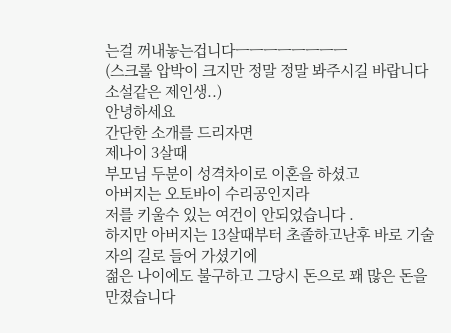는걸 꺼내놓는겁니다ㅡㅡㅡㅡㅡㅡㅡㅡ
(스크롤 압박이 크지만 정말 정말 봐주시길 바랍니다 소설같은 제인생..)
안녕하세요
간단한 소개를 드리자면
제나이 3살때
부모님 두분이 성격차이로 이혼을 하셨고
아버지는 오토바이 수리공인지라
저를 키울수 있는 여건이 안되었습니다 .
하지만 아버지는 13살때부터 초졸하고난후 바로 기술자의 길로 들어 가셨기에
젊은 나이에도 불구하고 그당시 돈으로 꽤 많은 돈을 만졌습니다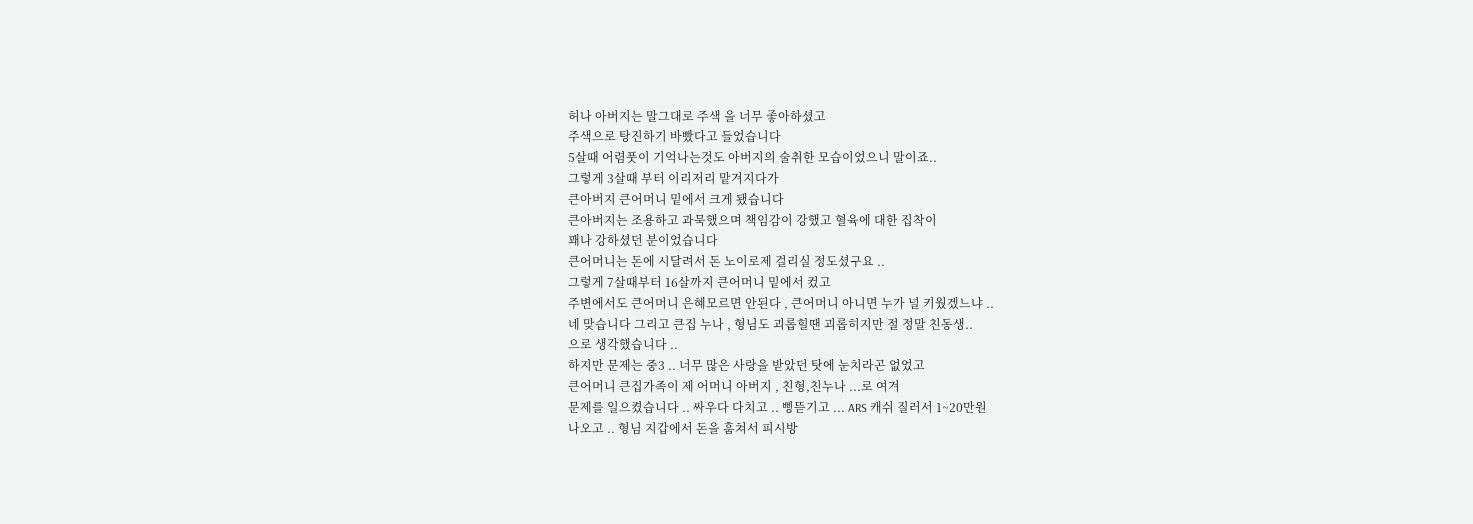허나 아버지는 말그대로 주색 을 너무 좋아하셨고
주색으로 탕진하기 바빴다고 들었습니다
5살때 어렴풋이 기억나는것도 아버지의 술취한 모습이었으니 말이죠..
그렇게 3살때 부터 이리저리 맡겨지다가
큰아버지 큰어머니 밑에서 크게 됐습니다
큰아버지는 조용하고 과묵했으며 책임감이 강했고 혈육에 대한 집착이
꽤나 강하셨던 분이었습니다
큰어머니는 돈에 시달려서 돈 노이로제 걸리실 정도셨구요 ..
그렇게 7살때부터 16살까지 큰어머니 밑에서 컸고
주변에서도 큰어머니 은혜모르면 안된다 , 큰어머니 아니면 누가 널 키웠겠느냐 ..
네 맞습니다 그리고 큰집 누나 , 형님도 괴롭힐땐 괴롭히지만 절 정말 친동생..
으로 생각했습니다 ..
하지만 문제는 중3 .. 너무 많은 사랑을 받았던 탓에 눈치라곤 없었고
큰어머니 큰집가족이 제 어머니 아버지 , 친형,친누나 ...로 여겨
문제를 일으켰습니다 .. 싸우다 다치고 .. 삥뜯기고 ... ARS 캐쉬 질러서 1~20만원
나오고 .. 형님 지갑에서 돈을 훔쳐서 피시방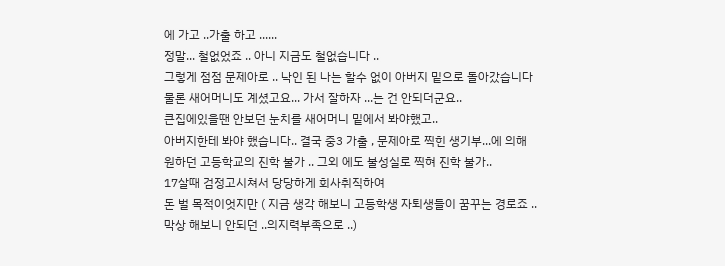에 가고 ..가출 하고 ......
정말... 철없었죠 .. 아니 지금도 철없습니다 ..
그렇게 점점 문제아로 .. 낙인 된 나는 할수 없이 아버지 밑으로 돌아갔습니다
물론 새어머니도 계셨고요... 가서 잘하자 ...는 건 안되더군요..
큰집에있을땐 안보던 눈치를 새어머니 밑에서 봐야했고..
아버지한테 봐야 했습니다.. 결국 중3 가출 , 문제아로 찍힌 생기부...에 의해
원하던 고등학교의 진학 불가 .. 그외 에도 불성실로 찍혀 진학 불가..
17살때 검정고시쳐서 당당하게 회사취직하여
돈 벌 목적이엇지만 ( 지금 생각 해보니 고등학생 자퇴생들이 꿈꾸는 경로죠 ..
막상 해보니 안되던 ..의지력부족으로 ..)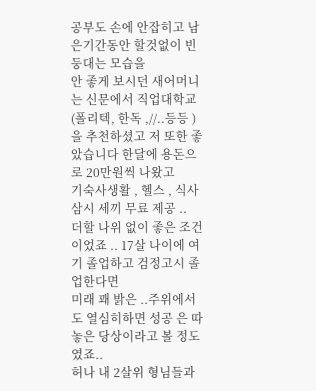공부도 손에 안잡히고 남은기간동안 할것없이 빈둥대는 모습을
안 좋게 보시던 새어머니는 신문에서 직업대학교 (폴리텍, 한독 ,//..등등 )
을 추천하셨고 저 또한 좋았습니다 한달에 용돈으로 20만원씩 나왔고
기숙사생활 , 헬스 , 식사 삼시 세끼 무료 제공 ..
더할 나위 없이 좋은 조건이었죠 .. 17살 나이에 여기 졸업하고 검정고시 졸업한다면
미래 꽤 밝은 ..주위에서도 열심히하면 성공 은 따 놓은 당상이라고 볼 정도였죠..
허나 내 2살위 형님들과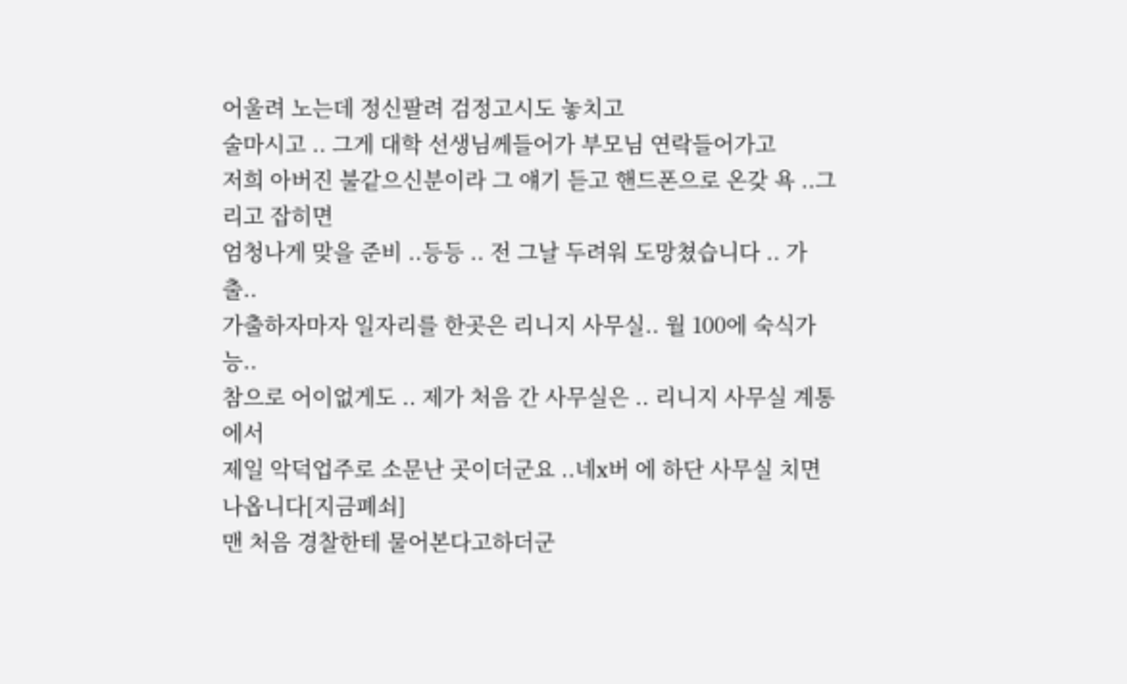어울려 노는데 정신팔려 검정고시도 놓치고
술마시고 .. 그게 대학 선생님께들어가 부모님 연락들어가고
저희 아버진 불같으신분이라 그 얘기 듣고 핸드폰으로 온갖 욕 ..그리고 잡히면
엄청나게 맞을 준비 ..등등 .. 전 그날 두려워 도망쳤습니다 .. 가출..
가출하자마자 일자리를 한곳은 리니지 사무실.. 월 100에 숙식가능..
참으로 어이없게도 .. 제가 처음 간 사무실은 .. 리니지 사무실 계통에서
제일 악덕업주로 소문난 곳이더군요 ..네x버 에 하단 사무실 치면 나옵니다[지금폐쇠]
맨 처음 경찰한테 물어본다고하더군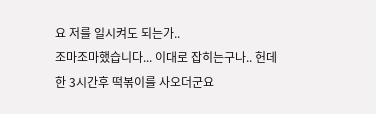요 저를 일시켜도 되는가..
조마조마했습니다... 이대로 잡히는구나.. 헌데 한 3시간후 떡볶이를 사오더군요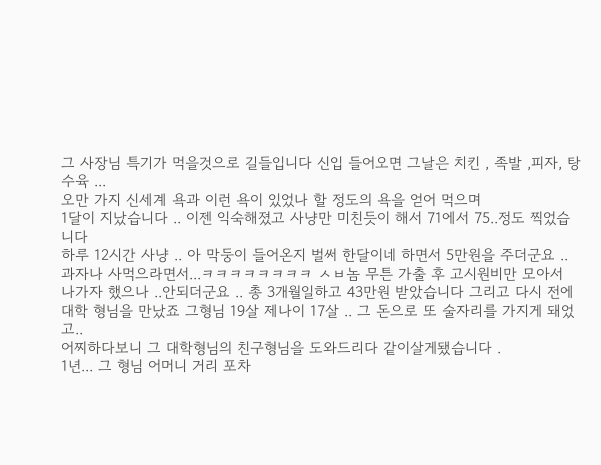그 사장님 특기가 먹을것으로 길들입니다 신입 들어오면 그날은 치킨 , 족발 ,피자, 탕수육 ...
오만 가지 신세계 욕과 이런 욕이 있었나 할 정도의 욕을 얻어 먹으며
1달이 지났습니다 .. 이젠 익숙해졌고 사냥만 미친듯이 해서 71에서 75..정도 찍었습니다
하루 12시간 사냥 .. 아 막둥이 들어온지 벌써 한달이네 하면서 5만원을 주더군요 ..
과자나 사먹으라면서...ㅋㅋㅋㅋㅋㅋㅋㅋ ㅅㅂ놈 무튼 가출 후 고시원비만 모아서
나가자 했으나 ..안되더군요 .. 총 3개월일하고 43만원 받았습니다 그리고 다시 전에
대학 형님을 만났죠 그형님 19살 제나이 17살 .. 그 돈으로 또 술자리를 가지게 돼었고..
어찌하다보니 그 대학형님의 친구형님을 도와드리다 같이살게됐습니다 .
1년... 그 형님 어머니 거리 포차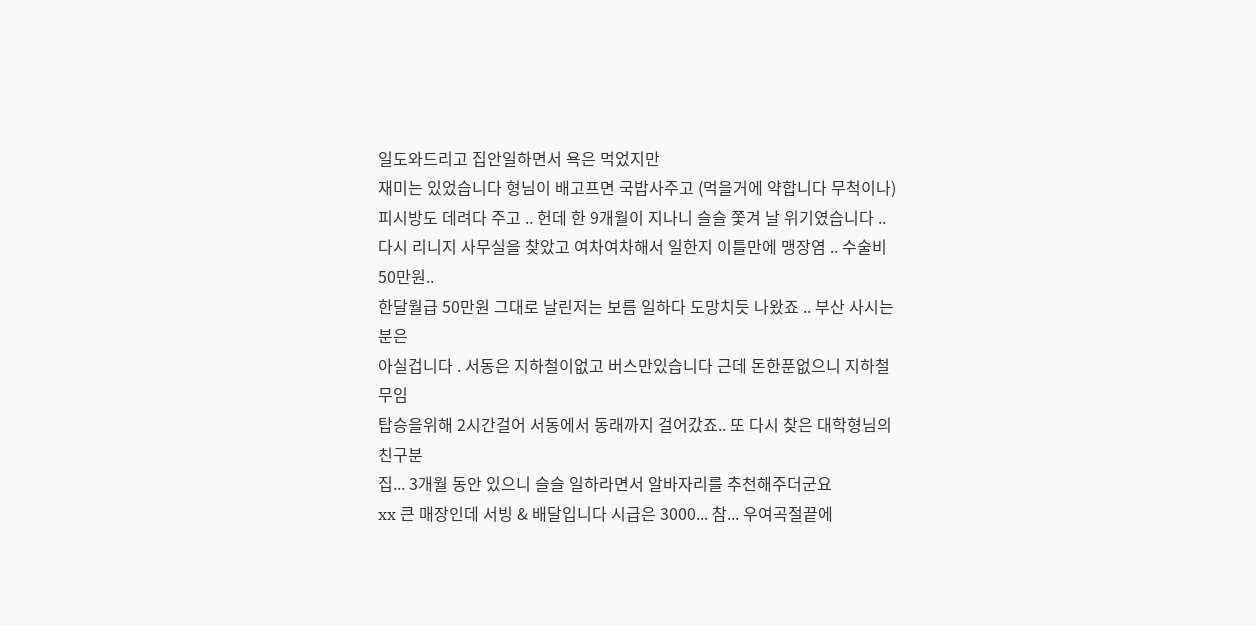일도와드리고 집안일하면서 욕은 먹었지만
재미는 있었습니다 형님이 배고프면 국밥사주고 (먹을거에 약합니다 무척이나)
피시방도 데려다 주고 .. 헌데 한 9개월이 지나니 슬슬 쫓겨 날 위기였습니다 ..
다시 리니지 사무실을 찾았고 여차여차해서 일한지 이틀만에 맹장염 .. 수술비 50만원..
한달월급 50만원 그대로 날린저는 보름 일하다 도망치듯 나왔죠 .. 부산 사시는 분은
아실겁니다 . 서동은 지하철이없고 버스만있습니다 근데 돈한푼없으니 지하철 무임
탑승을위해 2시간걸어 서동에서 동래까지 걸어갔죠.. 또 다시 찾은 대학형님의 친구분
집... 3개월 동안 있으니 슬슬 일하라면서 알바자리를 추천해주더군요
xx 큰 매장인데 서빙 & 배달입니다 시급은 3000... 참... 우여곡절끝에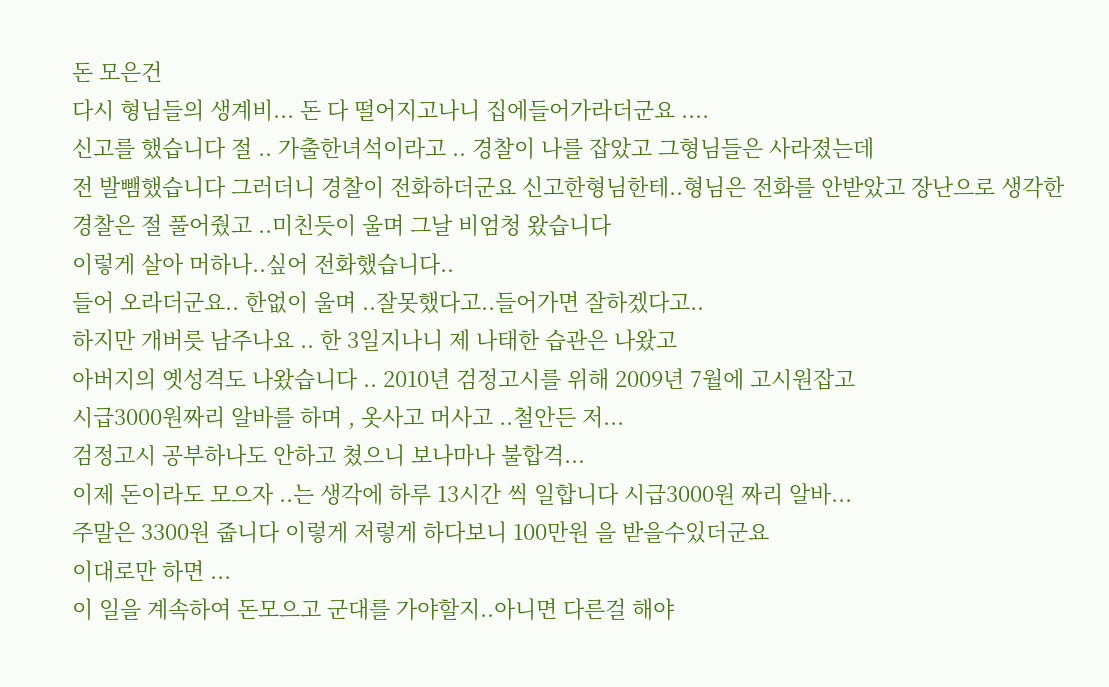돈 모은건
다시 형님들의 생계비... 돈 다 떨어지고나니 집에들어가라더군요 ....
신고를 했습니다 절 .. 가출한녀석이라고 .. 경찰이 나를 잡았고 그형님들은 사라졌는데
전 발뺌했습니다 그러더니 경찰이 전화하더군요 신고한형님한테..형님은 전화를 안받았고 장난으로 생각한 경찰은 절 풀어줬고 ..미친듯이 울며 그날 비엄청 왔습니다
이렇게 살아 머하나..싶어 전화했습니다..
들어 오라더군요.. 한없이 울며 ..잘못했다고..들어가면 잘하겠다고..
하지만 개버릇 남주나요 .. 한 3일지나니 제 나태한 습관은 나왔고
아버지의 옛성격도 나왔습니다 .. 2010년 검정고시를 위해 2009년 7월에 고시원잡고
시급3000원짜리 알바를 하며 , 옷사고 머사고 ..철안든 저...
검정고시 공부하나도 안하고 쳤으니 보나마나 불합격...
이제 돈이라도 모으자 ..는 생각에 하루 13시간 씩 일합니다 시급3000원 짜리 알바...
주말은 3300원 줍니다 이렇게 저렇게 하다보니 100만원 을 받을수있더군요
이대로만 하면 ...
이 일을 계속하여 돈모으고 군대를 가야할지..아니면 다른걸 해야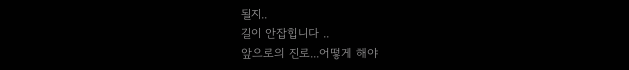될지..
길이 안잡힙니다 ..
앞으로의 진로...어떻게 해야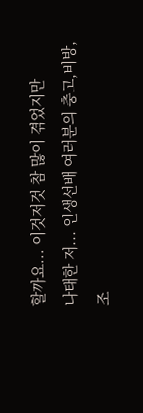할까요... 이것저것 참 많이 겪었지만
나태한 저... 인생선배 여러분의 충고,비방,조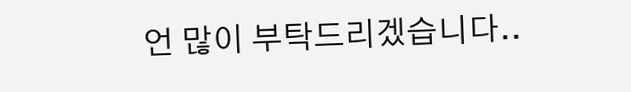언 많이 부탁드리겠습니다..